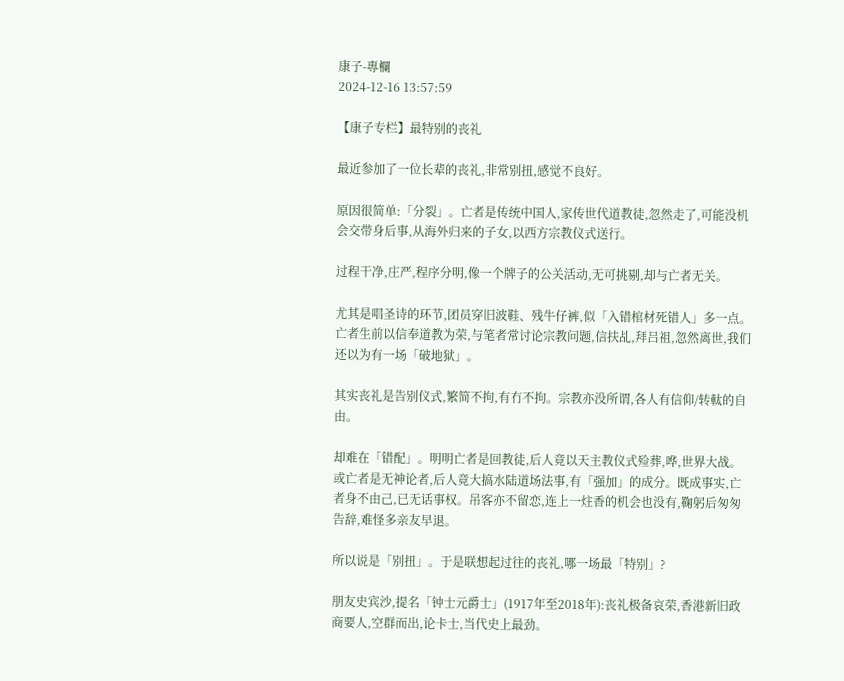康子-專欄
2024-12-16 13:57:59

【康子专栏】最特别的丧礼

最近参加了一位长辈的丧礼,非常别扭,感觉不良好。

原因很简单:「分裂」。亡者是传统中国人,家传世代道教徒,忽然走了,可能没机会交带身后事,从海外归来的子女,以西方宗教仪式送行。

过程干净,庄严,程序分明,像一个牌子的公关活动,无可挑剔,却与亡者无关。

尤其是唱圣诗的环节,团员穿旧波鞋、残牛仔裤,似「入错棺材死错人」多一点。亡者生前以信奉道教为荣,与笔者常讨论宗教问题,信扶乩,拜吕祖,忽然离世,我们还以为有一场「破地狱」。

其实丧礼是告别仪式,繁简不拘,有冇不拘。宗教亦没所谓,各人有信仰/转軚的自由。

却难在「错配」。明明亡者是回教徒,后人竟以天主教仪式殓葬,哗,世界大战。或亡者是无神论者,后人竟大搞水陆道场法事,有「强加」的成分。既成事实,亡者身不由己,已无话事权。吊客亦不留恋,连上一炷香的机会也没有,鞠躬后匆匆告辞,难怪多亲友早退。

所以说是「别扭」。于是联想起过往的丧礼,哪一场最「特别」?

朋友史宾沙,提名「钟士元爵士」(1917年至2018年):丧礼极备哀荣,香港新旧政商要人,空群而出,论卡士,当代史上最劲。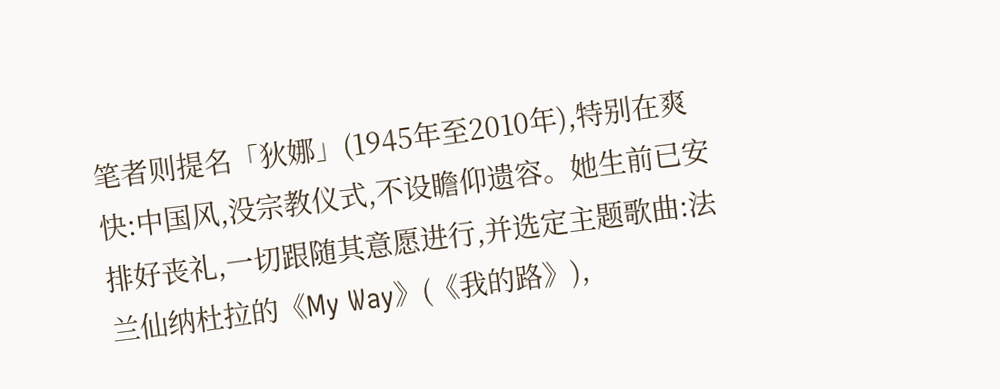笔者则提名「狄娜」(1945年至2010年),特别在爽快:中国风,没宗教仪式,不设瞻仰遗容。她生前已安排好丧礼,一切跟随其意愿进行,并选定主题歌曲:法兰仙纳杜拉的《My Way》(《我的路》),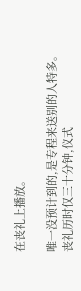在丧礼上播放。

唯一没预计到的,是专程来送别的人特多。丧礼历时仅三十分钟,仪式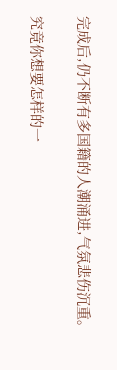完成后,仍不断有多国籍的人潮涌进,气氛悲伤沉重。

究竟你想要怎样的一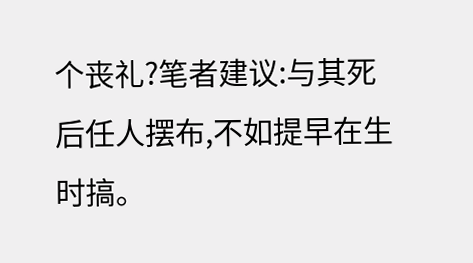个丧礼?笔者建议:与其死后任人摆布,不如提早在生时搞。